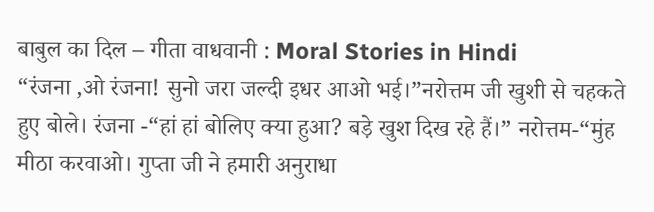बाबुल का दिल – गीता वाधवानी : Moral Stories in Hindi
“रंजना ,ओ रंजना! सुनो जरा जल्दी इधर आओ भई।”नरोत्तम जी खुशी से चहकते हुए बोले। रंजना -“हां हां बोलिए क्या हुआ? बड़े खुश दिख रहे हैं।” नरोत्तम-“मुंह मीठा करवाओ। गुप्ता जी ने हमारी अनुराधा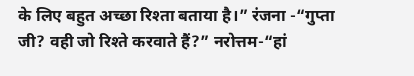के लिए बहुत अच्छा रिश्ता बताया है।” रंजना -“गुप्ता जी? वही जो रिश्ते करवाते हैं?” नरोत्तम-“हां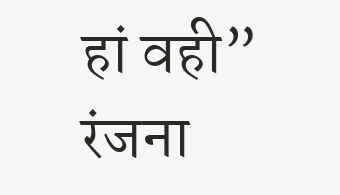हां वही” रंजना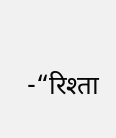-“रिश्ता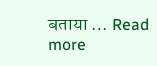बताया … Read more